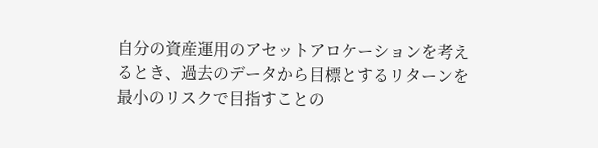自分の資産運用のアセットアロケーションを考えるとき、過去のデータから目標とするリターンを最小のリスクで目指すことの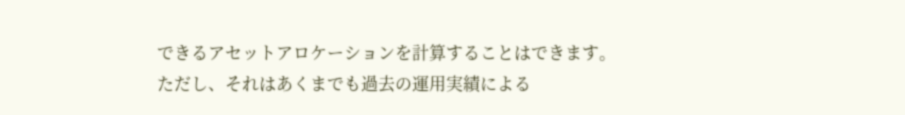できるアセットアロケーションを計算することはできます。
ただし、それはあくまでも過去の運用実績による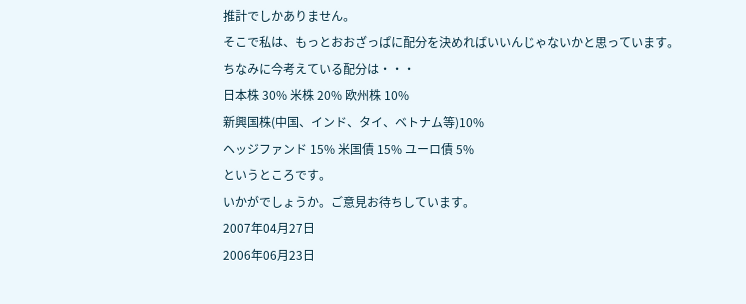推計でしかありません。
そこで私は、もっとおおざっぱに配分を決めればいいんじゃないかと思っています。
ちなみに今考えている配分は・・・
日本株 30% 米株 20% 欧州株 10%
新興国株(中国、インド、タイ、ベトナム等)10%
ヘッジファンド 15% 米国債 15% ユーロ債 5%
というところです。
いかがでしょうか。ご意見お待ちしています。
2007年04月27日
2006年06月23日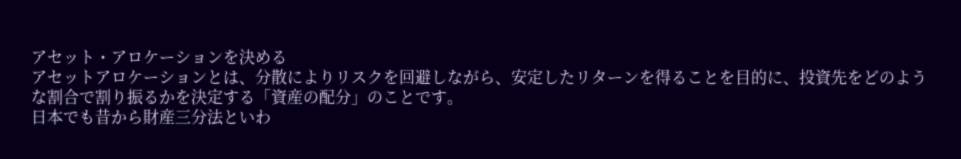アセット・アロケーションを決める
アセットアロケーションとは、分散によりリスクを回避しながら、安定したリターンを得ることを目的に、投資先をどのような割合で割り振るかを決定する「資産の配分」のことです。
日本でも昔から財産三分法といわ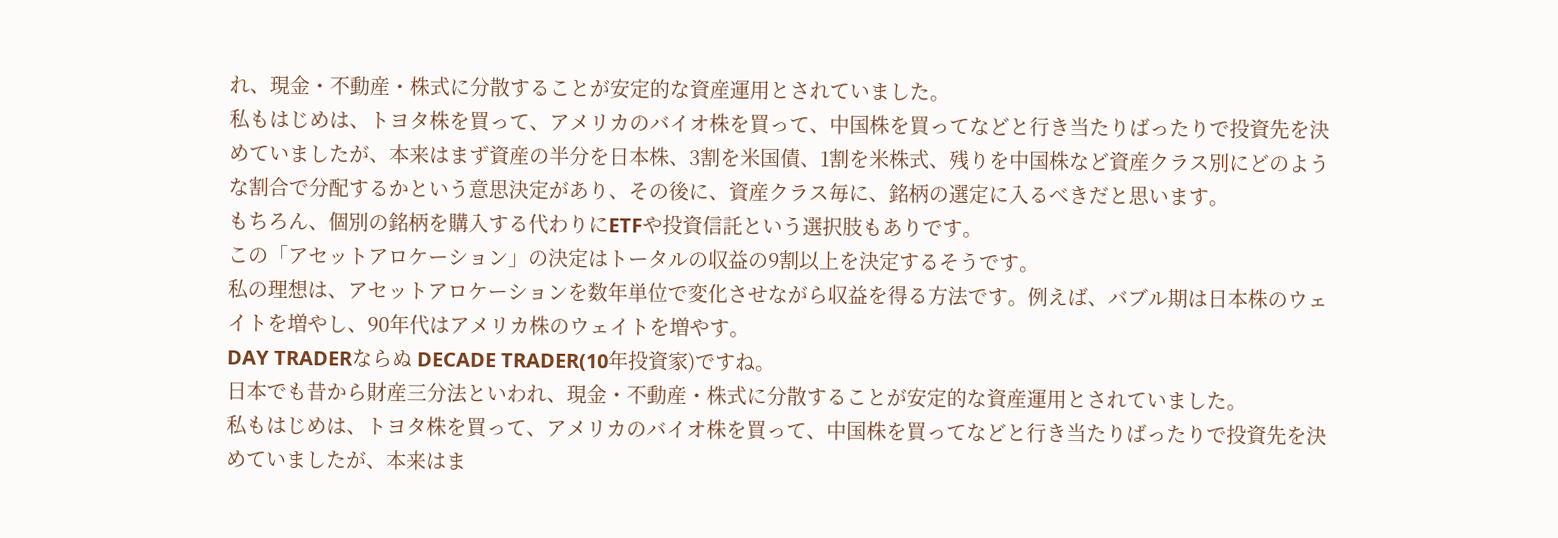れ、現金・不動産・株式に分散することが安定的な資産運用とされていました。
私もはじめは、トヨタ株を買って、アメリカのバイオ株を買って、中国株を買ってなどと行き当たりばったりで投資先を決めていましたが、本来はまず資産の半分を日本株、3割を米国債、1割を米株式、残りを中国株など資産クラス別にどのような割合で分配するかという意思決定があり、その後に、資産クラス毎に、銘柄の選定に入るべきだと思います。
もちろん、個別の銘柄を購入する代わりにETFや投資信託という選択肢もありです。
この「アセットアロケーション」の決定はトータルの収益の9割以上を決定するそうです。
私の理想は、アセットアロケーションを数年単位で変化させながら収益を得る方法です。例えば、バブル期は日本株のウェイトを増やし、90年代はアメリカ株のウェイトを増やす。
DAY TRADERならぬ DECADE TRADER(10年投資家)ですね。
日本でも昔から財産三分法といわれ、現金・不動産・株式に分散することが安定的な資産運用とされていました。
私もはじめは、トヨタ株を買って、アメリカのバイオ株を買って、中国株を買ってなどと行き当たりばったりで投資先を決めていましたが、本来はま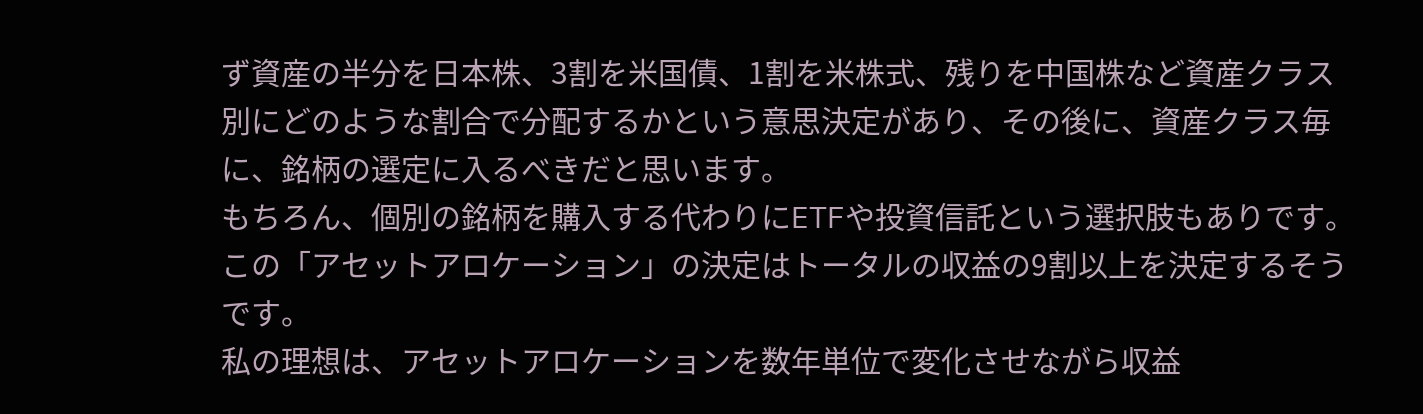ず資産の半分を日本株、3割を米国債、1割を米株式、残りを中国株など資産クラス別にどのような割合で分配するかという意思決定があり、その後に、資産クラス毎に、銘柄の選定に入るべきだと思います。
もちろん、個別の銘柄を購入する代わりにETFや投資信託という選択肢もありです。
この「アセットアロケーション」の決定はトータルの収益の9割以上を決定するそうです。
私の理想は、アセットアロケーションを数年単位で変化させながら収益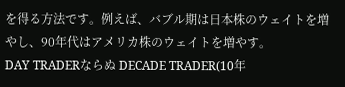を得る方法です。例えば、バブル期は日本株のウェイトを増やし、90年代はアメリカ株のウェイトを増やす。
DAY TRADERならぬ DECADE TRADER(10年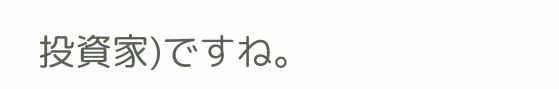投資家)ですね。